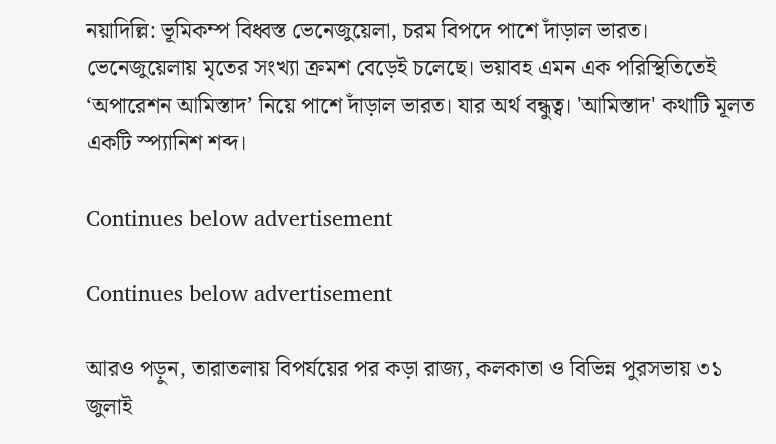নয়াদিল্লি: ভূমিকম্প বিধ্বস্ত ভেনেজুয়েলা, চরম বিপদে পাশে দাঁড়াল ভারত।  ভেনেজুয়েলায় মৃতের সংখ্যা ক্রমশ বেড়েই চলেছে। ভয়াবহ এমন এক পরিস্থিতিতেই ‘অপারেশন আমিস্তাদ’ নিয়ে পাশে দাঁড়াল ভারত। যার অর্থ বন্ধুত্ব। 'আমিস্তাদ' কথাটি মূলত একটি স্প্যানিশ শব্দ।

Continues below advertisement

Continues below advertisement

আরও পড়ুন, তারাতলায় বিপর্যয়ের পর কড়া রাজ্য, কলকাতা ও বিভিন্ন পুরসভায় ৩১ জুলাই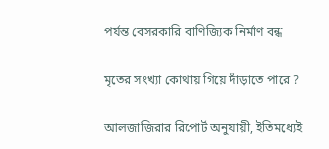পর্যন্ত বেসরকারি বাণিজ্যিক নির্মাণ বন্ধ

মৃতের সংখ্যা কোথায় গিয়ে দাঁড়াতে পারে ?

আলজাজিরার রিপোর্ট অনুযায়ী, ইতিমধ্যেই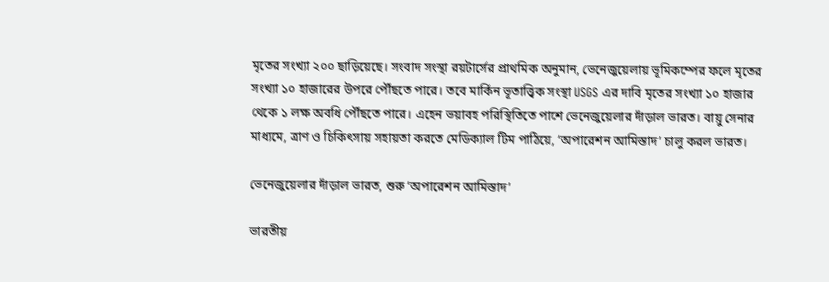মৃতের সংখ্যা ২০০ ছাড়িয়েছে। সংবাদ সংস্থা রয়টার্সের প্রাথমিক অনুমান, ভেনেজুয়েলায় ভূমিকম্পের ফলে মৃতের সংখ্যা ১০ হাজারের উপরে পৌঁছতে পারে। তবে মার্কিন ভূতাত্ত্বিক সংস্থা USGS এর দাবি মৃতের সংখ্যা ১০ হাজার থেকে ১ লক্ষ অবধি পৌঁছতে পারে। এহেন ভয়াবহ পরিস্থিতিতে পাশে ভেনেজুয়েলার দাঁড়াল ভারত। বায়ু সেনার মাধ্যমে, ত্রাণ ও চিকিৎসায় সহায়তা করতে মেডিক্যাল টিম পাঠিয়ে, ‘অপারেশন আমিস্তাদ’ চালু করল ভারত।

ভেনেজুয়েলার দাঁড়াল ভারত, শুরু ‘অপারেশন আমিস্তাদ’

ভারতীয়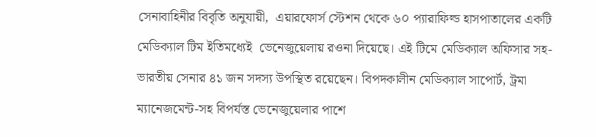সেনাবাহিনীর বিবৃতি অনুযায়ী,  এয়ারফোর্স স্টেশন থেকে ৬০ প্যারাফিল্ড হাসপাতালের একটি মেডিক্যাল টিম ইতিমধ্যেই  ভেনেজুয়েলায় রওনা দিয়েছে। এই টিমে মেডিক্যাল অফিসার সহ- ভারতীয় সেনার ৪১ জন সদস্য উপস্থিত রয়েছেন। বিপদকালীন মেডিক্যাল সাপোর্ট, ট্রমা ম্যানেজমেন্ট-সহ বিপর্যস্ত ভেনেজুয়েলার পাশে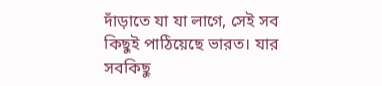দাঁড়াতে যা যা লাগে, সেই সব কিছুই পাঠিয়েছে ভারত। যার সবকিছু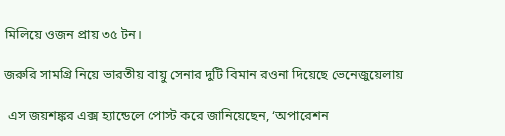মিলিয়ে ওজন প্রায় ৩৫ টন।

জরুরি সামগ্রি নিয়ে ভারতীয় বায়ু সেনার দুটি বিমান রওনা দিয়েছে ভেনেজুয়েলায়

 এস জয়শঙ্কর এক্স হ্যান্ডেলে পোস্ট করে জানিয়েছেন, ‘অপারেশন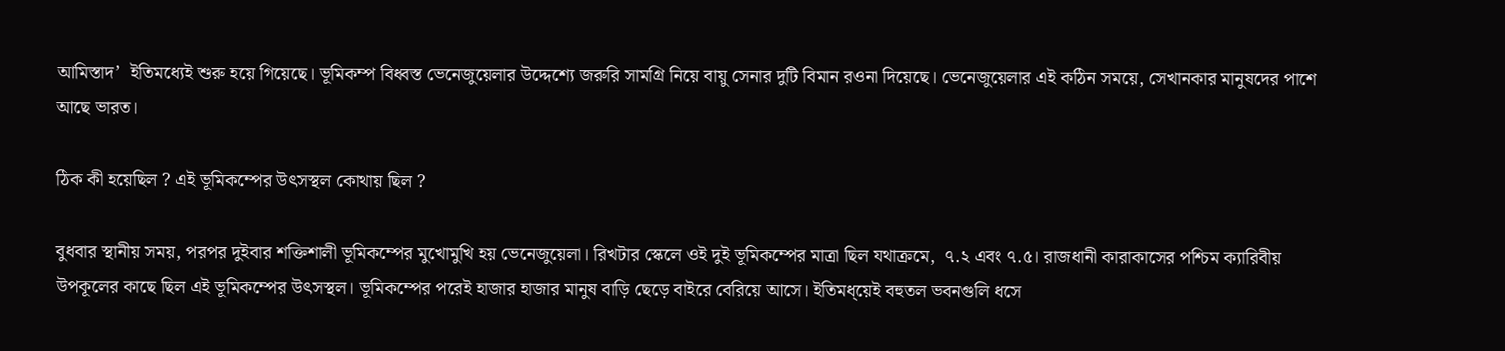আমিস্তাদ’  ইতিমধ্যেই শুরু হয়ে গিয়েছে। ভূমিকম্প বিধ্বস্ত ভেনেজুয়েলার উদ্দেশ্যে জরুরি সামগ্রি নিয়ে বায়ু সেনার দুটি বিমান রওনা দিয়েছে। ভেনেজুয়েলার এই কঠিন সময়ে, সেখানকার মানুষদের পাশে আছে ভারত।

ঠিক কী হয়েছিল ? এই ভূমিকম্পের উৎসস্থল কোথায় ছিল ?

বুধবার স্থানীয় সময়, পরপর দুইবার শক্তিশালী ভূমিকম্পের মুখোমুখি হয় ভেনেজুয়েলা। রিখটার স্কেলে ওই দুই ভূমিকম্পের মাত্রা ছিল যথাক্রমে,  ৭.২ এবং ৭.৫। রাজধানী কারাকাসের পশ্চিম ক্যারিবীয় উপকূলের কাছে ছিল এই ভূমিকম্পের উৎসস্থল। ভূমিকম্পের পরেই হাজার হাজার মানুষ বাড়ি ছেড়ে বাইরে বেরিয়ে আসে। ইতিমধ্য়েই বহুতল ভবনগুলি ধসে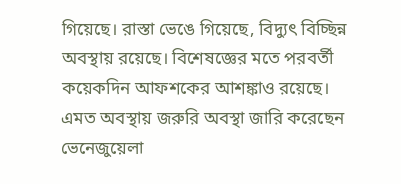গিয়েছে। রাস্তা ভেঙে গিয়েছে, বিদ্যুৎ বিচ্ছিন্ন অবস্থায় রয়েছে। বিশেষজ্ঞের মতে পরবর্তী কয়েকদিন আফশকের আশঙ্কাও রয়েছে। এমত অবস্থায় জরুরি অবস্থা জারি করেছেন ভেনেজুয়েলা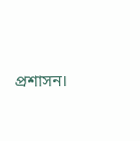প্রশাসন।